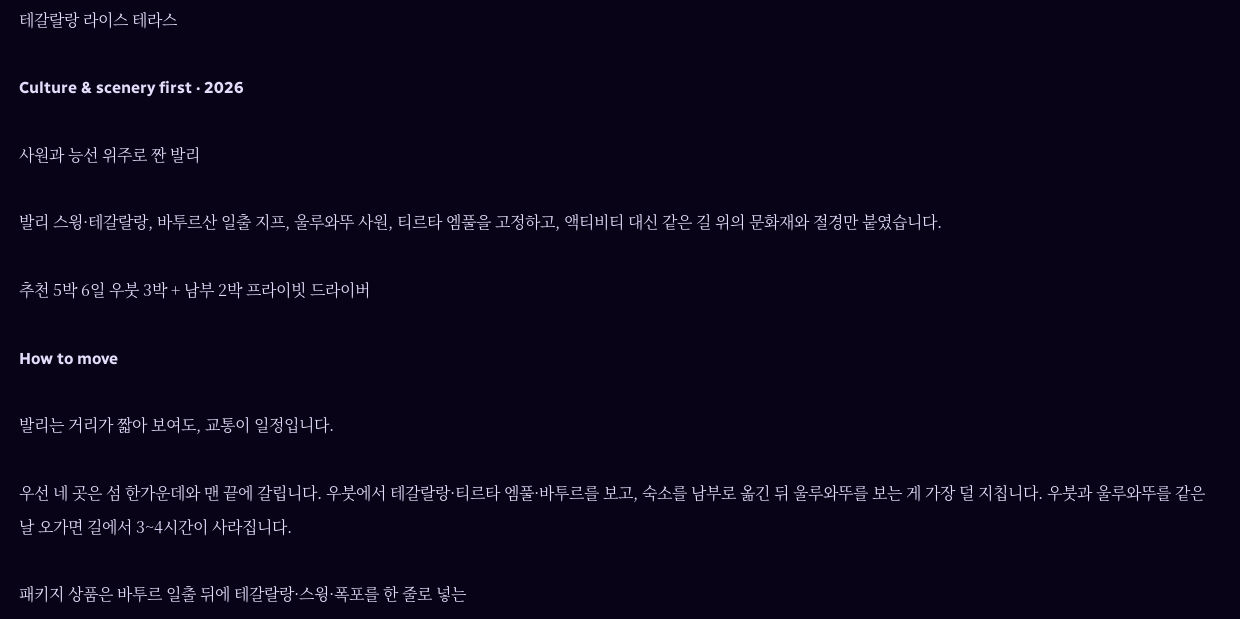테갈랄랑 라이스 테라스

Culture & scenery first · 2026

사원과 능선 위주로 짠 발리

발리 스윙·테갈랄랑, 바투르산 일출 지프, 울루와뚜 사원, 티르타 엠풀을 고정하고, 액티비티 대신 같은 길 위의 문화재와 절경만 붙였습니다.

추천 5박 6일 우붓 3박 + 남부 2박 프라이빗 드라이버

How to move

발리는 거리가 짧아 보여도, 교통이 일정입니다.

우선 네 곳은 섬 한가운데와 맨 끝에 갈립니다. 우붓에서 테갈랄랑·티르타 엠풀·바투르를 보고, 숙소를 남부로 옮긴 뒤 울루와뚜를 보는 게 가장 덜 지칩니다. 우붓과 울루와뚜를 같은 날 오가면 길에서 3~4시간이 사라집니다.

패키지 상품은 바투르 일출 뒤에 테갈랄랑·스윙·폭포를 한 줄로 넣는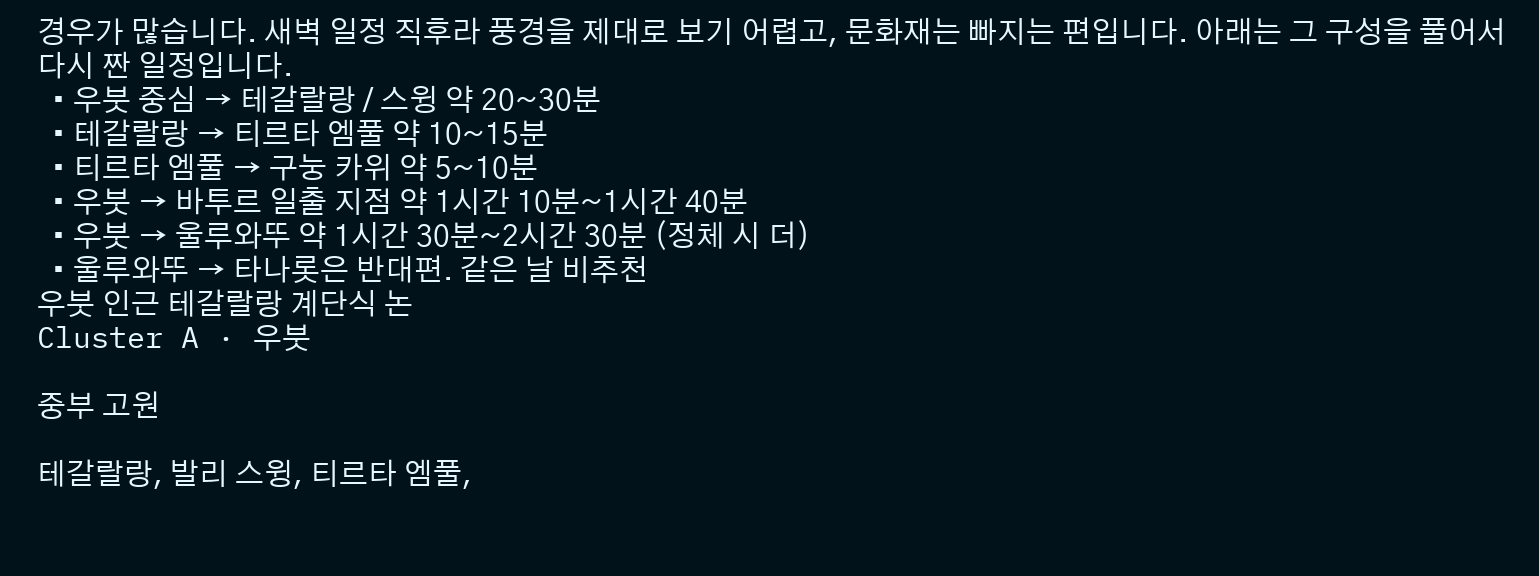경우가 많습니다. 새벽 일정 직후라 풍경을 제대로 보기 어렵고, 문화재는 빠지는 편입니다. 아래는 그 구성을 풀어서 다시 짠 일정입니다.
  • 우붓 중심 → 테갈랄랑 / 스윙 약 20~30분
  • 테갈랄랑 → 티르타 엠풀 약 10~15분
  • 티르타 엠풀 → 구눙 카위 약 5~10분
  • 우붓 → 바투르 일출 지점 약 1시간 10분~1시간 40분
  • 우붓 → 울루와뚜 약 1시간 30분~2시간 30분 (정체 시 더)
  • 울루와뚜 → 타나롯은 반대편. 같은 날 비추천
우붓 인근 테갈랄랑 계단식 논
Cluster A · 우붓

중부 고원

테갈랄랑, 발리 스윙, 티르타 엠풀,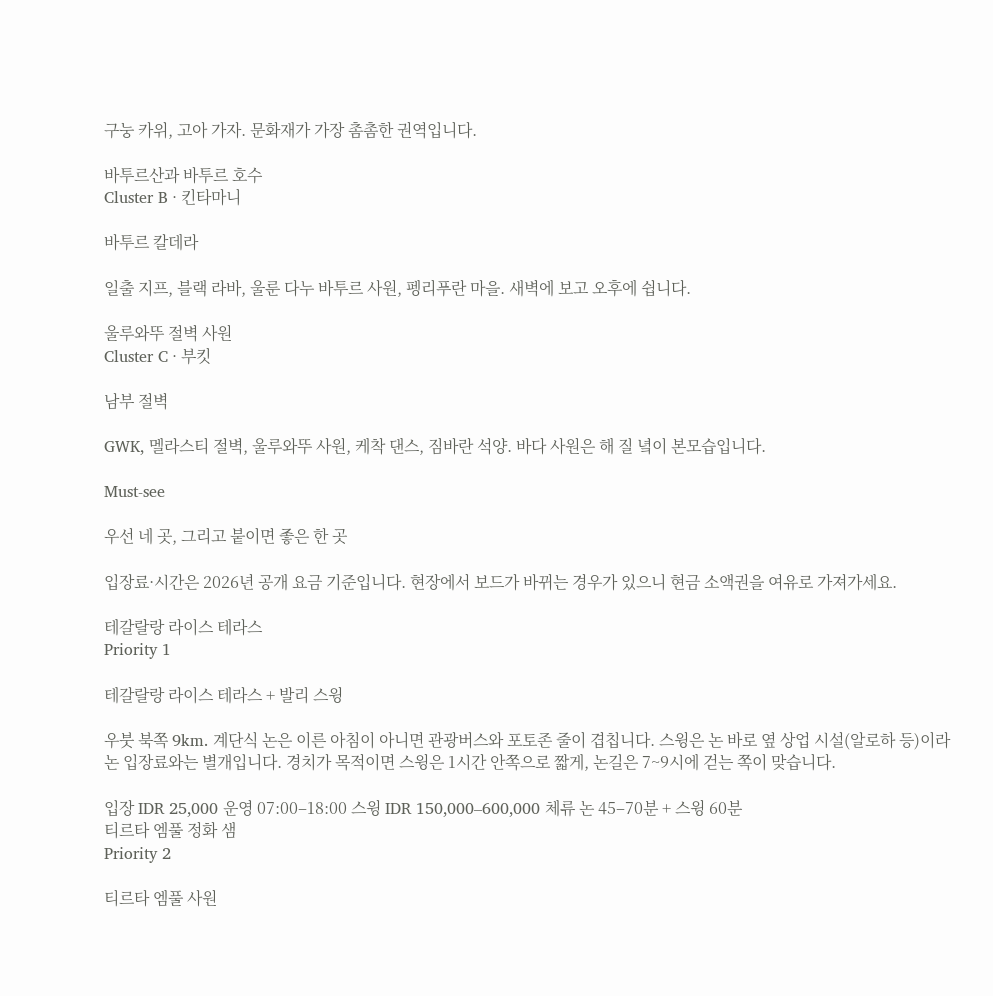구눙 카위, 고아 가자. 문화재가 가장 촘촘한 권역입니다.

바투르산과 바투르 호수
Cluster B · 킨타마니

바투르 칼데라

일출 지프, 블랙 라바, 울룬 다누 바투르 사원, 펭리푸란 마을. 새벽에 보고 오후에 쉽니다.

울루와뚜 절벽 사원
Cluster C · 부킷

남부 절벽

GWK, 멜라스티 절벽, 울루와뚜 사원, 케착 댄스, 짐바란 석양. 바다 사원은 해 질 녘이 본모습입니다.

Must-see

우선 네 곳, 그리고 붙이면 좋은 한 곳

입장료·시간은 2026년 공개 요금 기준입니다. 현장에서 보드가 바뀌는 경우가 있으니 현금 소액권을 여유로 가져가세요.

테갈랄랑 라이스 테라스
Priority 1

테갈랄랑 라이스 테라스 + 발리 스윙

우붓 북쪽 9km. 계단식 논은 이른 아침이 아니면 관광버스와 포토존 줄이 겹칩니다. 스윙은 논 바로 옆 상업 시설(알로하 등)이라 논 입장료와는 별개입니다. 경치가 목적이면 스윙은 1시간 안쪽으로 짧게, 논길은 7~9시에 걷는 쪽이 맞습니다.

입장 IDR 25,000 운영 07:00–18:00 스윙 IDR 150,000–600,000 체류 논 45–70분 + 스윙 60분
티르타 엠풀 정화 샘
Priority 2

티르타 엠풀 사원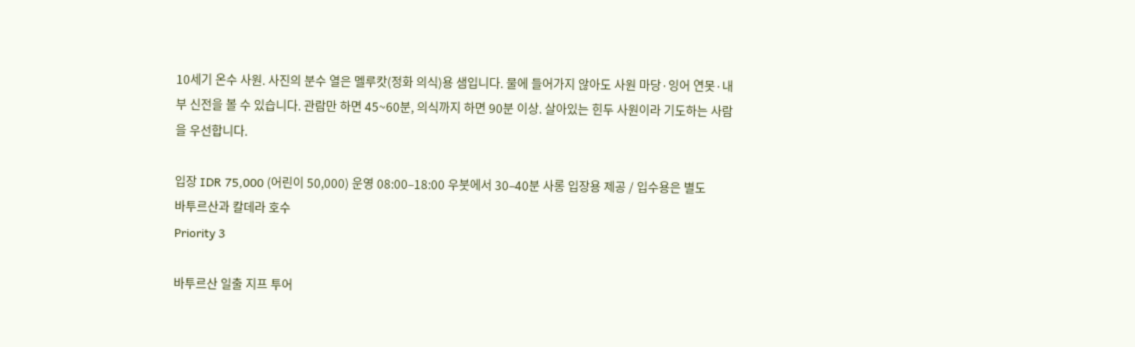10세기 온수 사원. 사진의 분수 열은 멜루캇(정화 의식)용 샘입니다. 물에 들어가지 않아도 사원 마당·잉어 연못·내부 신전을 볼 수 있습니다. 관람만 하면 45~60분, 의식까지 하면 90분 이상. 살아있는 힌두 사원이라 기도하는 사람을 우선합니다.

입장 IDR 75,000 (어린이 50,000) 운영 08:00–18:00 우붓에서 30–40분 사롱 입장용 제공 / 입수용은 별도
바투르산과 칼데라 호수
Priority 3

바투르산 일출 지프 투어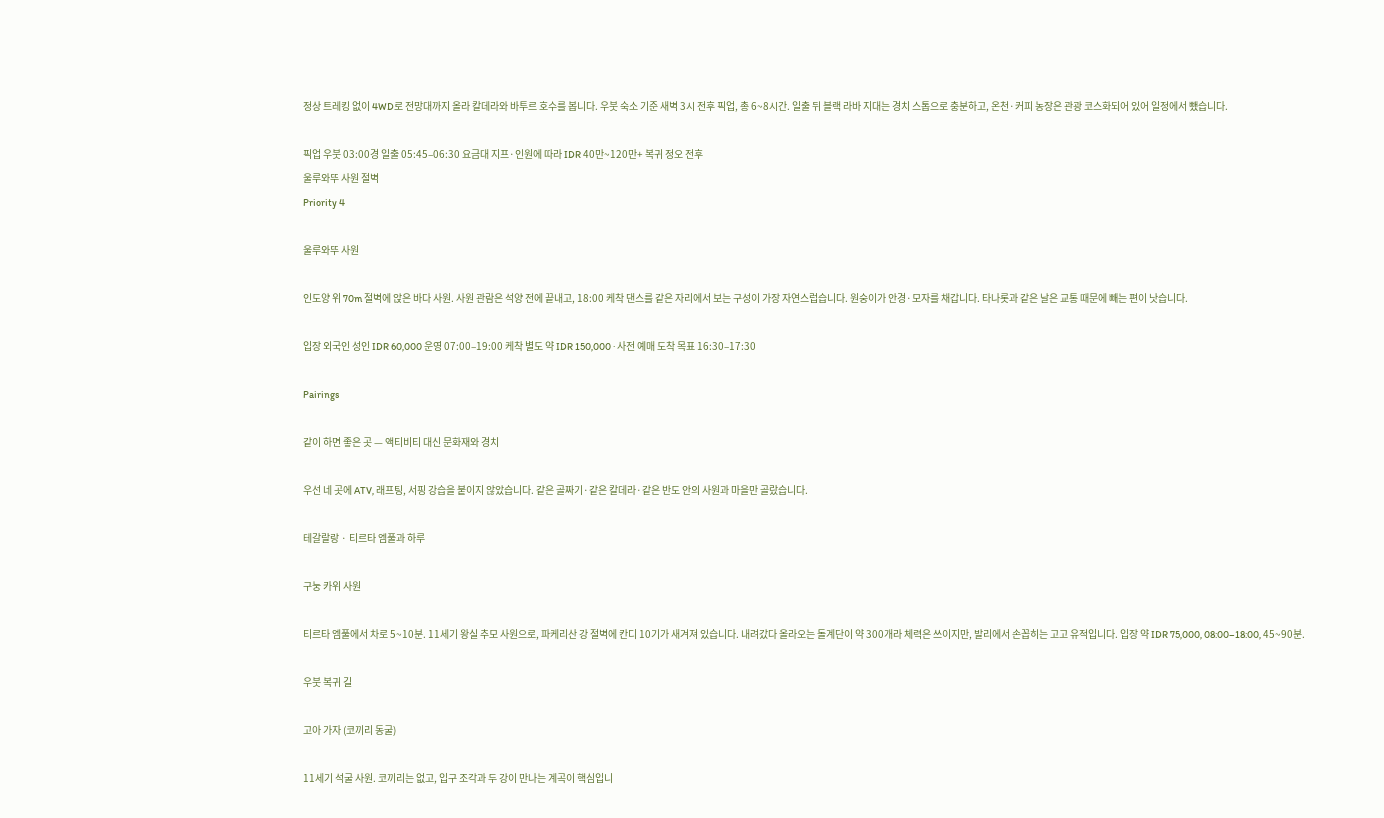정상 트레킹 없이 4WD로 전망대까지 올라 칼데라와 바투르 호수를 봅니다. 우붓 숙소 기준 새벽 3시 전후 픽업, 총 6~8시간. 일출 뒤 블랙 라바 지대는 경치 스톱으로 충분하고, 온천·커피 농장은 관광 코스화되어 있어 일정에서 뺐습니다.

픽업 우붓 03:00경 일출 05:45–06:30 요금대 지프·인원에 따라 IDR 40만~120만+ 복귀 정오 전후
울루와뚜 사원 절벽
Priority 4

울루와뚜 사원

인도양 위 70m 절벽에 앉은 바다 사원. 사원 관람은 석양 전에 끝내고, 18:00 케착 댄스를 같은 자리에서 보는 구성이 가장 자연스럽습니다. 원숭이가 안경·모자를 채갑니다. 타나롯과 같은 날은 교통 때문에 빼는 편이 낫습니다.

입장 외국인 성인 IDR 60,000 운영 07:00–19:00 케착 별도 약 IDR 150,000 · 사전 예매 도착 목표 16:30–17:30

Pairings

같이 하면 좋은 곳 — 액티비티 대신 문화재와 경치

우선 네 곳에 ATV, 래프팅, 서핑 강습을 붙이지 않았습니다. 같은 골짜기·같은 칼데라·같은 반도 안의 사원과 마을만 골랐습니다.

테갈랄랑 · 티르타 엠풀과 하루

구눙 카위 사원

티르타 엠풀에서 차로 5~10분. 11세기 왕실 추모 사원으로, 파케리산 강 절벽에 칸디 10기가 새겨져 있습니다. 내려갔다 올라오는 돌계단이 약 300개라 체력은 쓰이지만, 발리에서 손꼽히는 고고 유적입니다. 입장 약 IDR 75,000, 08:00–18:00, 45~90분.

우붓 복귀 길

고아 가자 (코끼리 동굴)

11세기 석굴 사원. 코끼리는 없고, 입구 조각과 두 강이 만나는 계곡이 핵심입니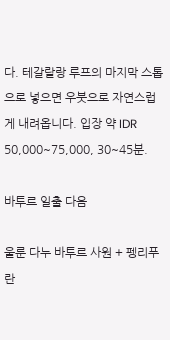다. 테갈랄랑 루프의 마지막 스톱으로 넣으면 우붓으로 자연스럽게 내려옵니다. 입장 약 IDR 50,000~75,000, 30~45분.

바투르 일출 다음

울룬 다누 바투르 사원 + 펭리푸란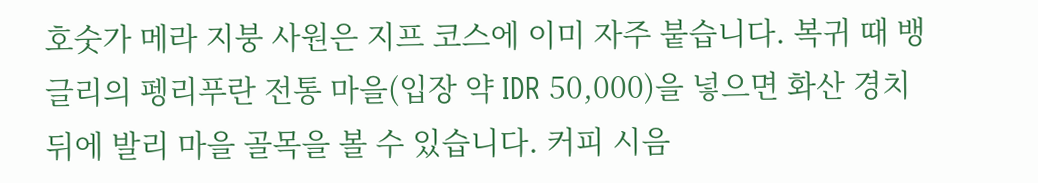호숫가 메라 지붕 사원은 지프 코스에 이미 자주 붙습니다. 복귀 때 뱅글리의 펭리푸란 전통 마을(입장 약 IDR 50,000)을 넣으면 화산 경치 뒤에 발리 마을 골목을 볼 수 있습니다. 커피 시음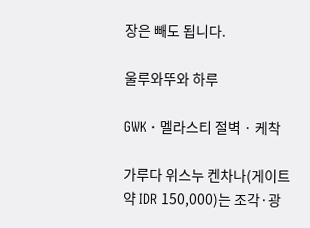장은 빼도 됩니다.

울루와뚜와 하루

GWK · 멜라스티 절벽 · 케착

가루다 위스누 켄차나(게이트 약 IDR 150,000)는 조각·광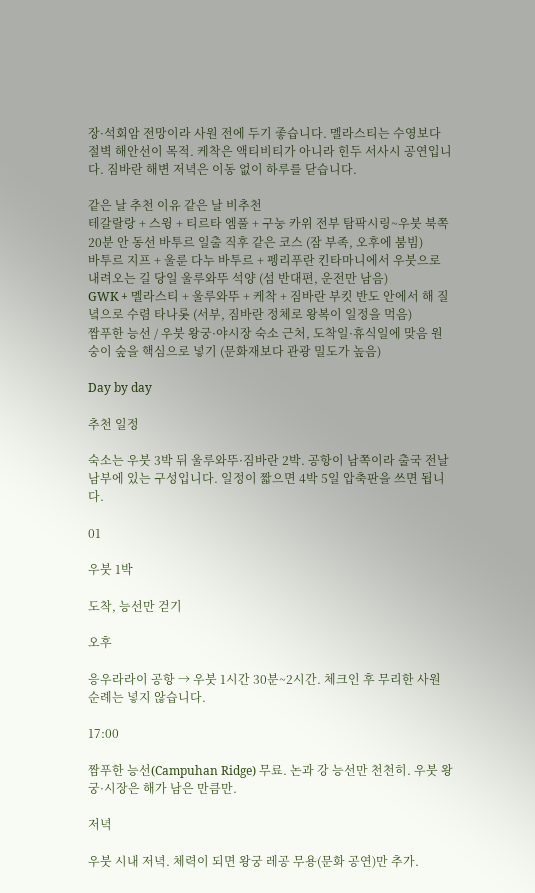장·석회암 전망이라 사원 전에 두기 좋습니다. 멜라스티는 수영보다 절벽 해안선이 목적. 케착은 액티비티가 아니라 힌두 서사시 공연입니다. 짐바란 해변 저녁은 이동 없이 하루를 닫습니다.

같은 날 추천 이유 같은 날 비추천
테갈랄랑 + 스윙 + 티르타 엠풀 + 구눙 카위 전부 탐팍시링~우붓 북쪽 20분 안 동선 바투르 일출 직후 같은 코스 (잠 부족, 오후에 붐빔)
바투르 지프 + 울룬 다누 바투르 + 펭리푸란 킨타마니에서 우붓으로 내려오는 길 당일 울루와뚜 석양 (섬 반대편, 운전만 남음)
GWK + 멜라스티 + 울루와뚜 + 케착 + 짐바란 부킷 반도 안에서 해 질 녘으로 수렴 타나롯 (서부, 짐바란 정체로 왕복이 일정을 먹음)
짬푸한 능선 / 우붓 왕궁·야시장 숙소 근처, 도착일·휴식일에 맞음 원숭이 숲을 핵심으로 넣기 (문화재보다 관광 밀도가 높음)

Day by day

추천 일정

숙소는 우붓 3박 뒤 울루와뚜·짐바란 2박. 공항이 남쪽이라 출국 전날 남부에 있는 구성입니다. 일정이 짧으면 4박 5일 압축판을 쓰면 됩니다.

01

우붓 1박

도착, 능선만 걷기

오후

응우라라이 공항 → 우붓 1시간 30분~2시간. 체크인 후 무리한 사원 순례는 넣지 않습니다.

17:00

짬푸한 능선(Campuhan Ridge) 무료. 논과 강 능선만 천천히. 우붓 왕궁·시장은 해가 남은 만큼만.

저녁

우붓 시내 저녁. 체력이 되면 왕궁 레공 무용(문화 공연)만 추가.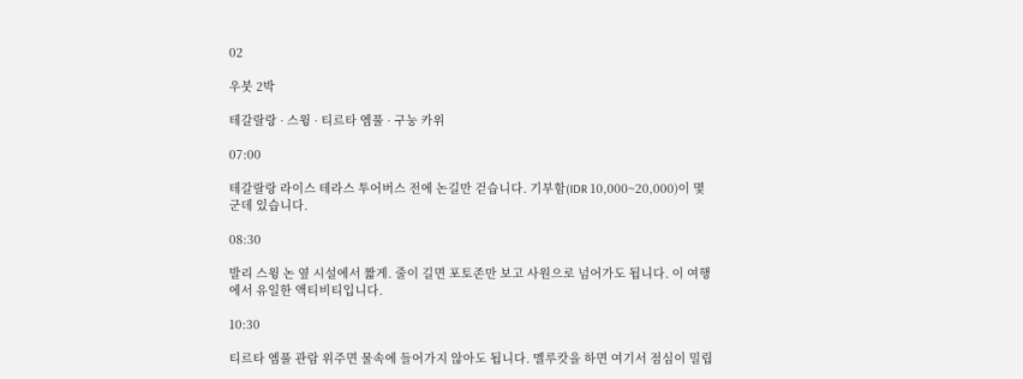02

우붓 2박

테갈랄랑 · 스윙 · 티르타 엠풀 · 구눙 카위

07:00

테갈랄랑 라이스 테라스 투어버스 전에 논길만 걷습니다. 기부함(IDR 10,000~20,000)이 몇 군데 있습니다.

08:30

발리 스윙 논 옆 시설에서 짧게. 줄이 길면 포토존만 보고 사원으로 넘어가도 됩니다. 이 여행에서 유일한 액티비티입니다.

10:30

티르타 엠풀 관람 위주면 물속에 들어가지 않아도 됩니다. 멜루캇을 하면 여기서 점심이 밀립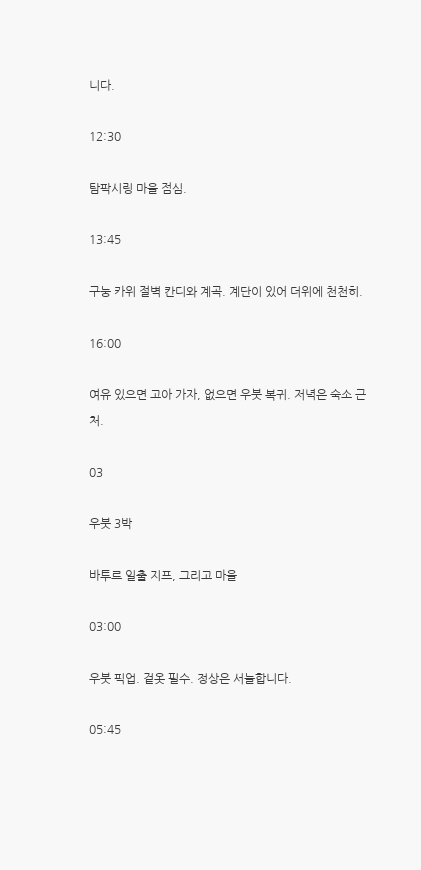니다.

12:30

탐팍시링 마을 점심.

13:45

구눙 카위 절벽 칸디와 계곡. 계단이 있어 더위에 천천히.

16:00

여유 있으면 고아 가자, 없으면 우붓 복귀. 저녁은 숙소 근처.

03

우붓 3박

바투르 일출 지프, 그리고 마을

03:00

우붓 픽업. 겉옷 필수. 정상은 서늘합니다.

05:45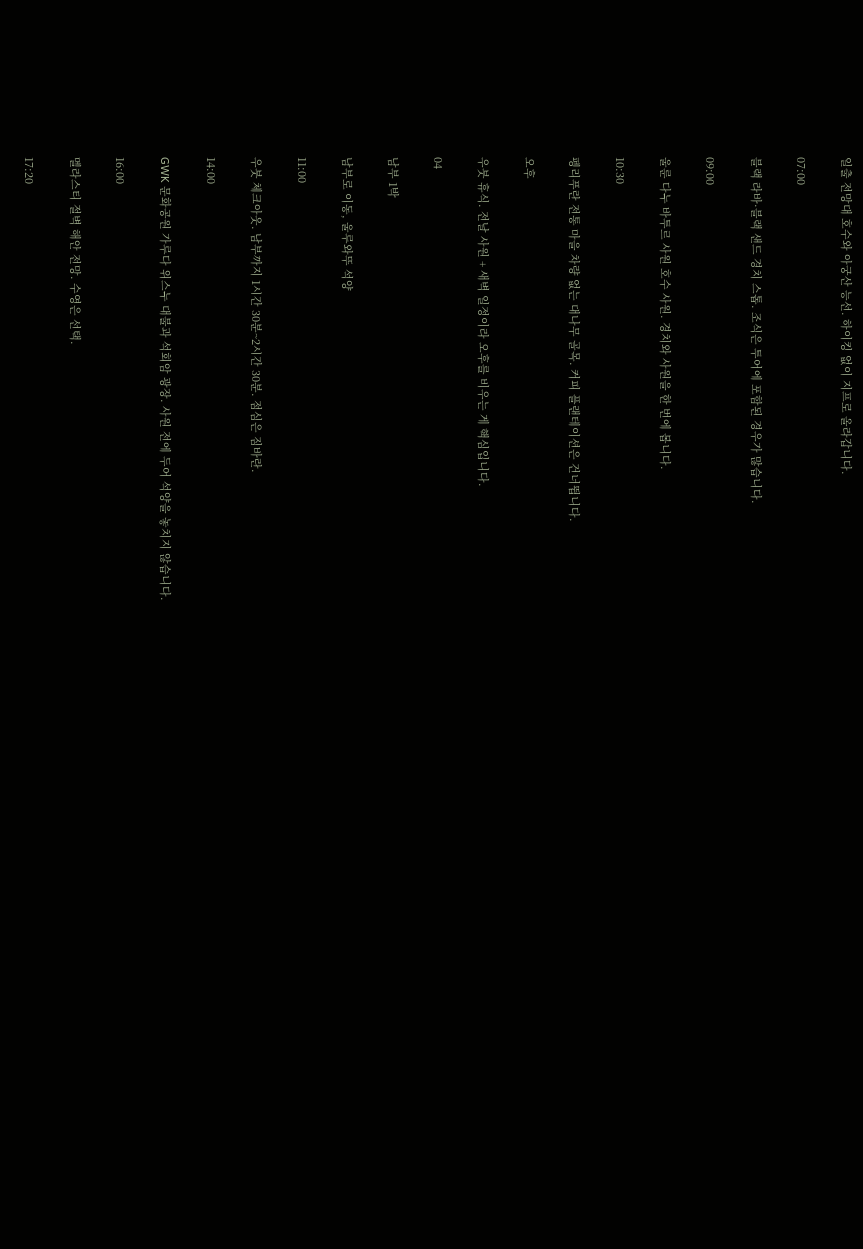일출 전망대 호수와 아궁산 능선. 하이킹 없이 지프로 올라갑니다.

07:00

블랙 라바·블랙 샌드 경치 스톱. 조식은 투어에 포함된 경우가 많습니다.

09:00

울룬 다누 바투르 사원 호수 사원. 경치와 사원을 한 번에 봅니다.

10:30

펭리푸란 전통 마을 차량 없는 대나무 골목. 커피 플랜테이션은 건너뜁니다.

오후

우붓 휴식. 전날 사원 + 새벽 일정이라 오후를 비우는 게 핵심입니다.

04

남부 1박

남부로 이동, 울루와뚜 석양

11:00

우붓 체크아웃. 남부까지 1시간 30분~2시간 30분. 점심은 짐바란.

14:00

GWK 문화공원 가루다 위스누 대불과 석회암 광장. 사원 전에 두어 석양을 놓치지 않습니다.

16:00

멜라스티 절벽 해안 전망. 수영은 선택.

17:20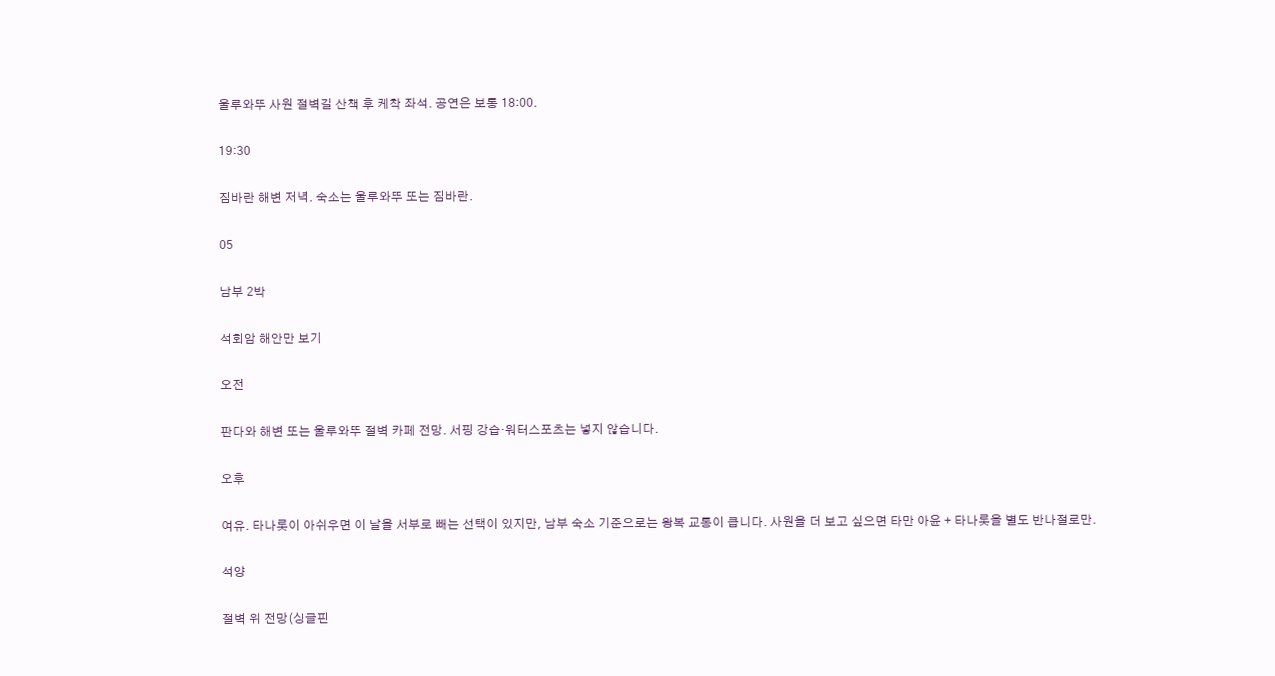울루와뚜 사원 절벽길 산책 후 케착 좌석. 공연은 보통 18:00.

19:30

짐바란 해변 저녁. 숙소는 울루와뚜 또는 짐바란.

05

남부 2박

석회암 해안만 보기

오전

판다와 해변 또는 울루와뚜 절벽 카페 전망. 서핑 강습·워터스포츠는 넣지 않습니다.

오후

여유. 타나롯이 아쉬우면 이 날을 서부로 빼는 선택이 있지만, 남부 숙소 기준으로는 왕복 교통이 큽니다. 사원을 더 보고 싶으면 타만 아윤 + 타나롯을 별도 반나절로만.

석양

절벽 위 전망(싱글핀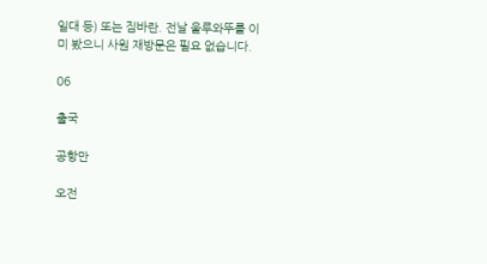일대 등) 또는 짐바란. 전날 울루와뚜를 이미 봤으니 사원 재방문은 필요 없습니다.

06

출국

공항만

오전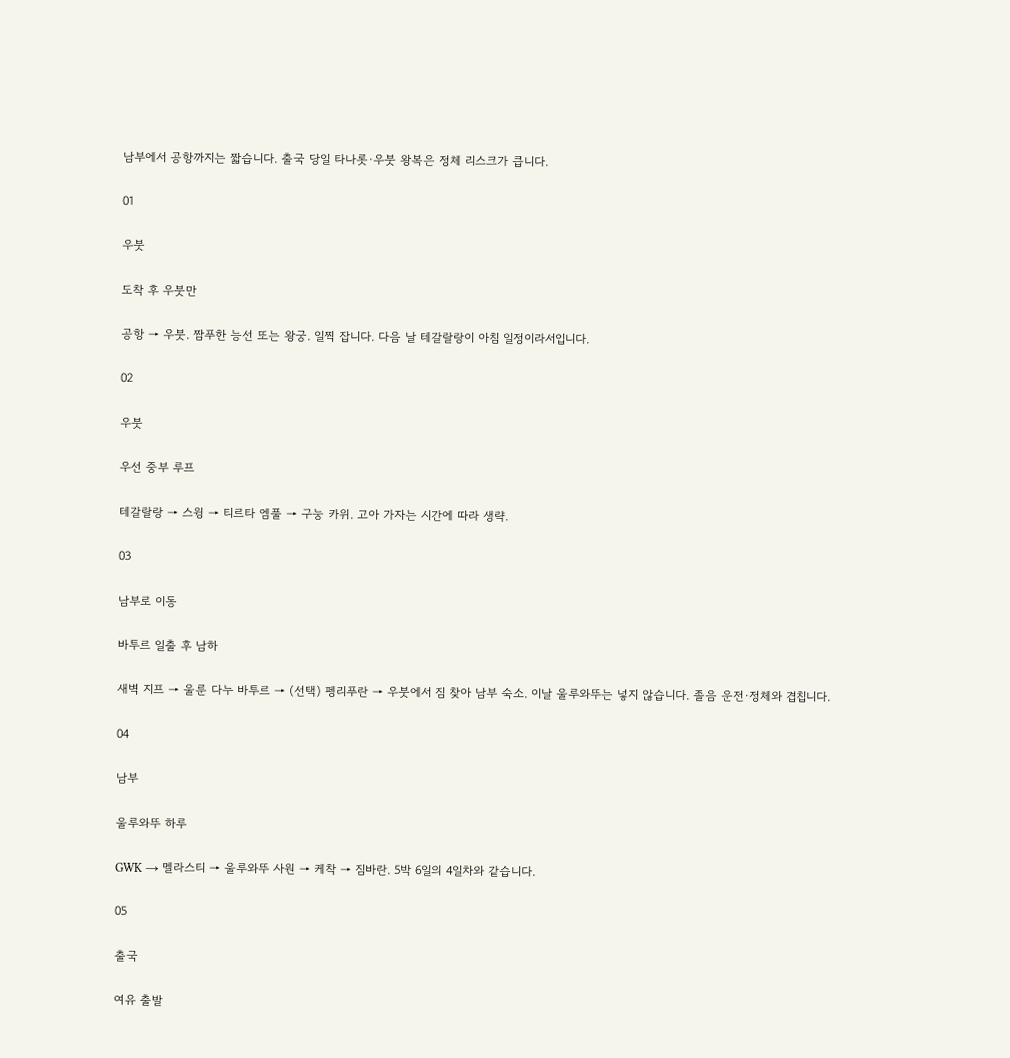남부에서 공항까지는 짧습니다. 출국 당일 타나롯·우붓 왕복은 정체 리스크가 큽니다.

01

우붓

도착 후 우붓만

공항 → 우붓. 짬푸한 능선 또는 왕궁. 일찍 잡니다. 다음 날 테갈랄랑이 아침 일정이라서입니다.

02

우붓

우선 중부 루프

테갈랄랑 → 스윙 → 티르타 엠풀 → 구눙 카위. 고아 가자는 시간에 따라 생략.

03

남부로 이동

바투르 일출 후 남하

새벽 지프 → 울룬 다누 바투르 → (선택) 펭리푸란 → 우붓에서 짐 찾아 남부 숙소. 이날 울루와뚜는 넣지 않습니다. 졸음 운전·정체와 겹칩니다.

04

남부

울루와뚜 하루

GWK → 멜라스티 → 울루와뚜 사원 → 케착 → 짐바란. 5박 6일의 4일차와 같습니다.

05

출국

여유 출발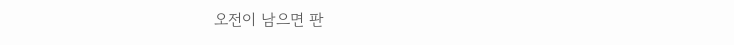오전이 남으면 판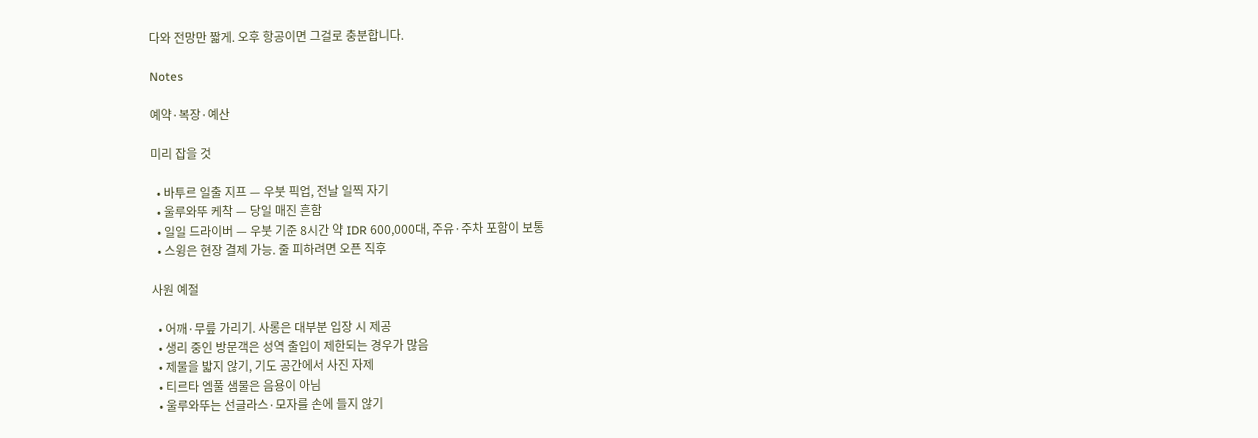다와 전망만 짧게. 오후 항공이면 그걸로 충분합니다.

Notes

예약·복장·예산

미리 잡을 것

  • 바투르 일출 지프 — 우붓 픽업, 전날 일찍 자기
  • 울루와뚜 케착 — 당일 매진 흔함
  • 일일 드라이버 — 우붓 기준 8시간 약 IDR 600,000대, 주유·주차 포함이 보통
  • 스윙은 현장 결제 가능. 줄 피하려면 오픈 직후

사원 예절

  • 어깨·무릎 가리기. 사롱은 대부분 입장 시 제공
  • 생리 중인 방문객은 성역 출입이 제한되는 경우가 많음
  • 제물을 밟지 않기, 기도 공간에서 사진 자제
  • 티르타 엠풀 샘물은 음용이 아님
  • 울루와뚜는 선글라스·모자를 손에 들지 않기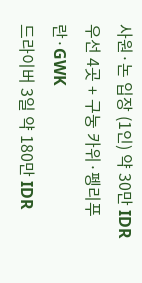사원·논 입장 (1인) 약 30만 IDR 우선 4곳 + 구눙 카위·펭리푸란·GWK
드라이버 3일 약 180만 IDR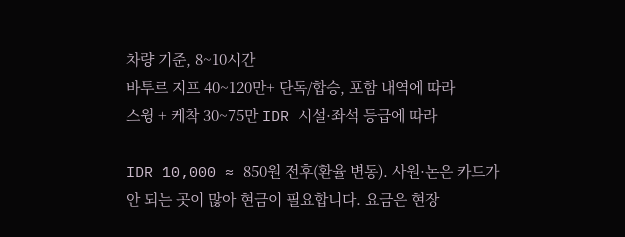차량 기준, 8~10시간
바투르 지프 40~120만+ 단독/합승, 포함 내역에 따라
스윙 + 케착 30~75만 IDR 시설·좌석 등급에 따라

IDR 10,000 ≈ 850원 전후(환율 변동). 사원·논은 카드가 안 되는 곳이 많아 현금이 필요합니다. 요금은 현장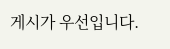게시가 우선입니다.